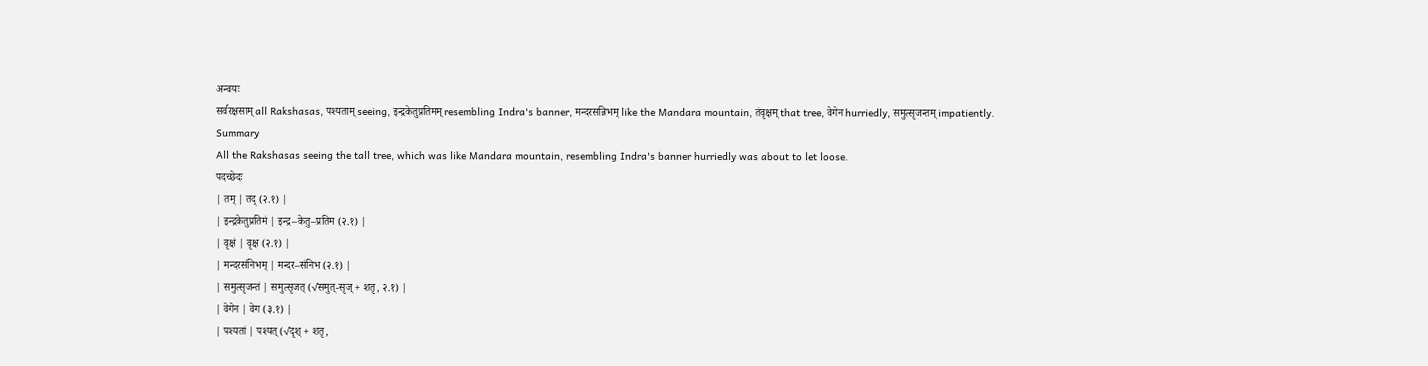अन्वयः
सर्वरक्षसाम् all Rakshasas, पश्यताम् seeing, इन्द्रकेतुप्रतिमम् resembling Indra's banner, मन्दरसन्निभम् like the Mandara mountain, तंवृक्षम् that tree, वेगेन hurriedly, समुत्सृजन्तम् impatiently.
Summary
All the Rakshasas seeing the tall tree, which was like Mandara mountain, resembling Indra's banner hurriedly was about to let loose.
पदच्छेदः
| तम् | तद् (२.१) |
| इन्द्रकेतुप्रतिमं | इन्द्र–केतु–प्रतिम (२.१) |
| वृक्षं | वृक्ष (२.१) |
| मन्दरसंनिभम् | मन्दर–संनिभ (२.१) |
| समुत्सृजन्तं | समुत्सृजत् (√समुत्-सृज् + शतृ, २.१) |
| वेगेन | वेग (३.१) |
| पश्यतां | पश्यत् (√दृश् + शतृ,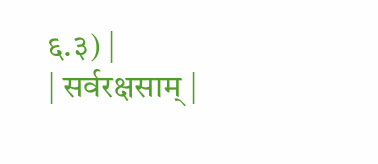६.३) |
| सर्वरक्षसाम् |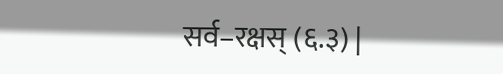सर्व–रक्षस् (६.३) |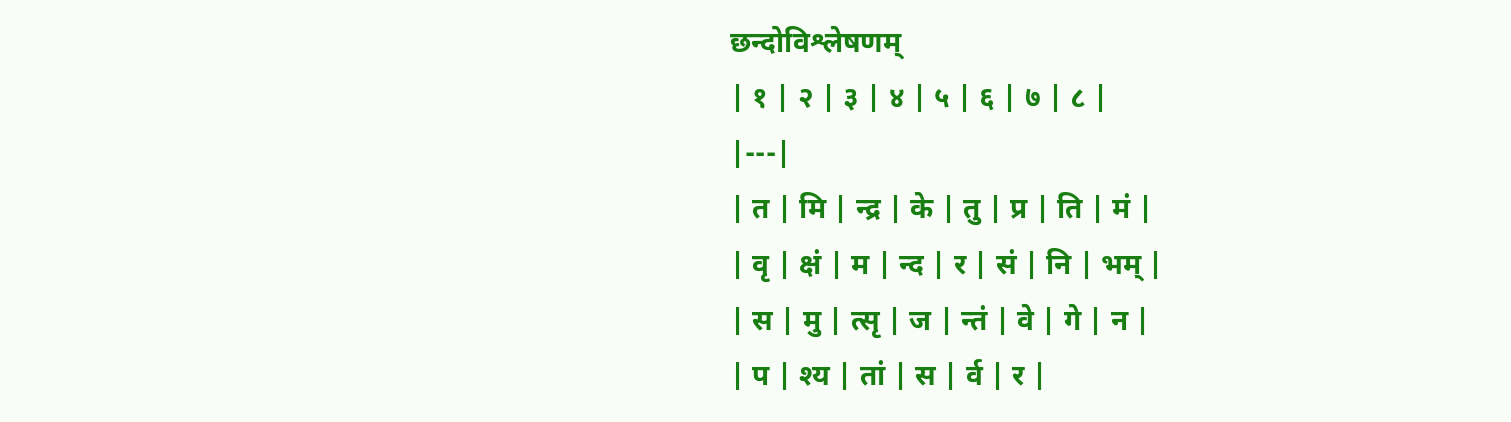छन्दोविश्लेषणम्
| १ | २ | ३ | ४ | ५ | ६ | ७ | ८ |
|---|
| त | मि | न्द्र | के | तु | प्र | ति | मं |
| वृ | क्षं | म | न्द | र | सं | नि | भम् |
| स | मु | त्सृ | ज | न्तं | वे | गे | न |
| प | श्य | तां | स | र्व | र |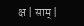क्ष | साम् |